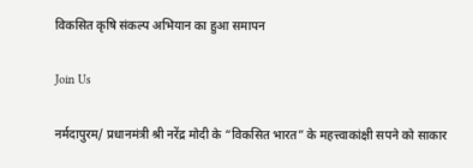विकसित कृषि संकल्प अभियान का हुआ समापन

Join Us

नर्मदापुरम/ प्रधानमंत्री श्री नरेंद्र मोदी के “विकसित भारत” के महत्त्वाकांक्षी सपने को साकार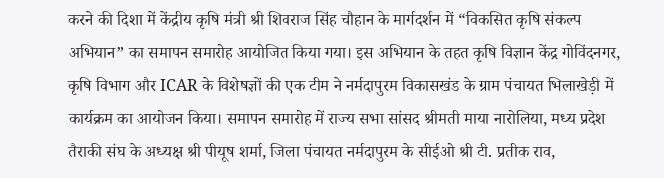करने की दिशा में केंद्रीय कृषि मंत्री श्री शिवराज सिंह चौहान के मार्गदर्शन में “विकसित कृषि संकल्प अभियान” का समापन समारोह आयोजित किया गया। इस अभियान के तहत कृषि विज्ञान केंद्र गोविंदनगर, कृषि विभाग और ICAR के विशेषज्ञों की एक टीम ने नर्मदापुरम विकासखंड के ग्राम पंचायत भिलाखेड़ी में कार्यक्रम का आयोजन किया। समापन समारोह में राज्य सभा सांसद श्रीमती माया नारोलिया, मध्य प्रदेश तैराकी संघ के अध्यक्ष श्री पीयूष शर्मा, जिला पंचायत नर्मदापुरम के सीईओ श्री टी. प्रतीक राव,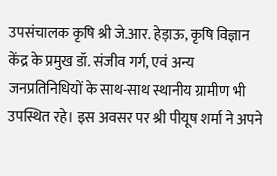उपसंचालक कृषि श्री जे.आर. हेड़ाऊ, कृषि विज्ञान केंद्र के प्रमुख डॉ. संजीव गर्ग, एवं अन्य जनप्रतिनिधियों के साथ-साथ स्थानीय ग्रामीण भी उपस्थित रहे। इस अवसर पर श्री पीयूष शर्मा ने अपने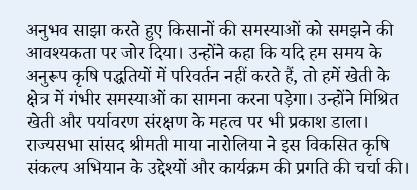अनुभव साझा करते हुए किसानों की समस्याओं को समझने की आवश्यकता पर जोर दिया। उन्होंने कहा कि यदि हम समय के अनुरूप कृषि पद्धतियों में परिवर्तन नहीं करते हैं, तो हमें खेती के क्षेत्र में गंभीर समस्याओं का सामना करना पड़ेगा। उन्होंने मिश्रित खेती और पर्यावरण संरक्षण के महत्व पर भी प्रकाश डाला। राज्यसभा सांसद श्रीमती माया नारोलिया ने इस विकसित कृषि संकल्प अभियान के उद्देश्यों और कार्यक्रम की प्रगति की चर्चा की।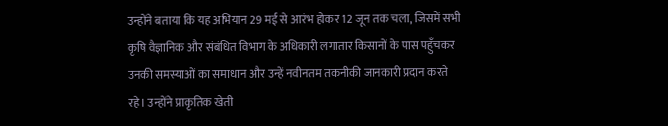उन्होंने बताया कि यह अभियान 29 मई से आरंभ होकर 12 जून तक चला, जिसमें सभी कृषि वैज्ञानिक और संबंधित विभाग के अधिकारी लगातार किसानों के पास पहुँचकर उनकी समस्याओं का समाधान और उन्हें नवीनतम तकनीकी जानकारी प्रदान करते रहे। उन्होंने प्राकृतिक खेती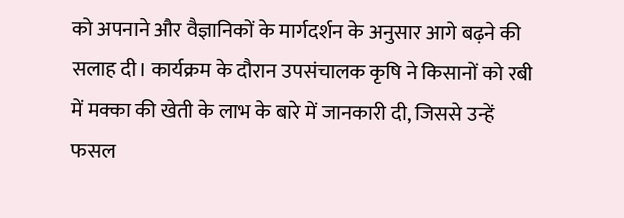को अपनाने और वैज्ञानिकों के मार्गदर्शन के अनुसार आगे बढ़ने की सलाह दी। कार्यक्रम के दौरान उपसंचालक कृषि ने किसानों को रबी में मक्का की खेती के लाभ के बारे में जानकारी दी, जिससे उन्हें फसल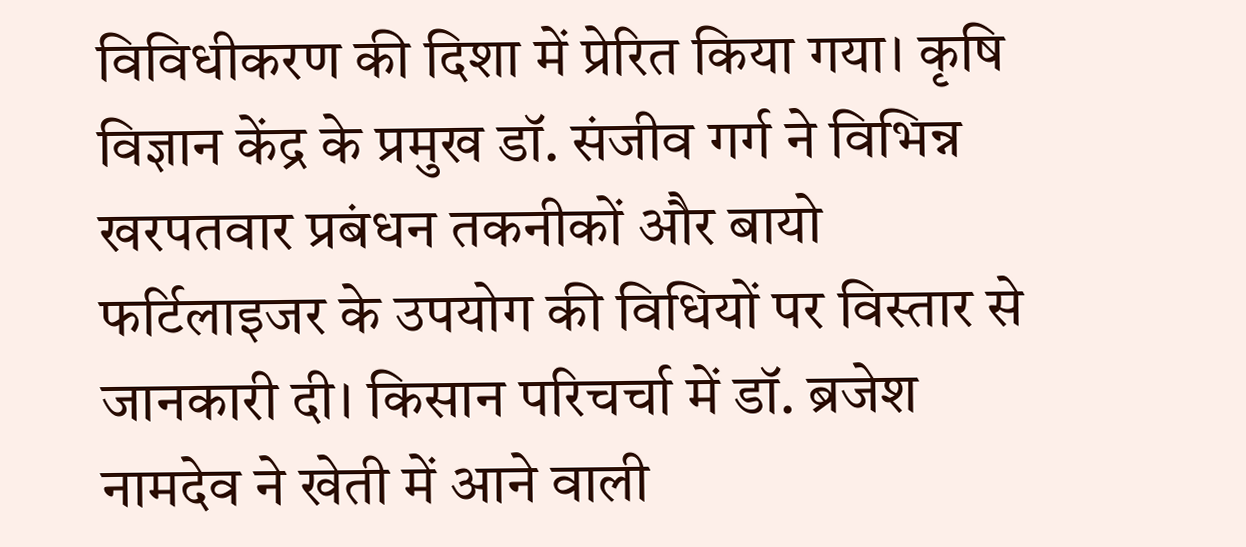विविधीकरण की दिशा में प्रेरित किया गया। कृषि विज्ञान केंद्र के प्रमुख डॉ. संजीव गर्ग ने विभिन्न खरपतवार प्रबंधन तकनीकों और बायो फर्टिलाइजर के उपयोग की विधियों पर विस्तार से जानकारी दी। किसान परिचर्चा में डॉ. ब्रजेश नामदेव ने खेती में आने वाली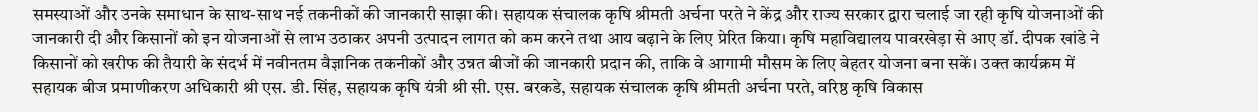समस्याओं और उनके समाधान के साथ-साथ नई तकनीकों की जानकारी साझा की। सहायक संचालक कृषि श्रीमती अर्चना परते ने केंद्र और राज्य सरकार द्वारा चलाई जा रही कृषि योजनाओं की जानकारी दी और किसानों को इन योजनाओं से लाभ उठाकर अपनी उत्पादन लागत को कम करने तथा आय बढ़ाने के लिए प्रेरित किया। कृषि महाविद्यालय पावरखेड़ा से आए डॉ. दीपक खांडे ने किसानों को खरीफ की तैयारी के संदर्भ में नवीनतम वैज्ञानिक तकनीकों और उन्नत बीजों की जानकारी प्रदान की, ताकि वे आगामी मौसम के लिए बेहतर योजना बना सकें। उक्त कार्यक्रम में सहायक बीज प्रमाणीकरण अधिकारी श्री एस. डी. सिंह, सहायक कृषि यंत्री श्री सी. एस. बरकडे, सहायक संचालक कृषि श्रीमती अर्चना परते, वरिष्ठ कृषि विकास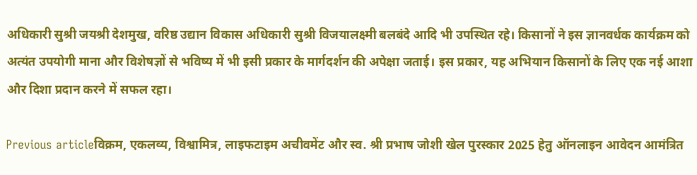अधिकारी सुश्री जयश्री देशमुख, वरिष्ठ उद्यान विकास अधिकारी सुश्री विजयालक्ष्मी बलबंदे आदि भी उपस्थित रहे। किसानों ने इस ज्ञानवर्धक कार्यक्रम को अत्यंत उपयोगी माना और विशेषज्ञों से भविष्य में भी इसी प्रकार के मार्गदर्शन की अपेक्षा जताई। इस प्रकार, यह अभियान किसानों के लिए एक नई आशा और दिशा प्रदान करने में सफल रहा।

Previous articleविक्रम, एकलव्य, विश्वामित्र, लाइफटाइम अचीवमेंट और स्‍व. श्री प्रभाष जोशी खेल पुरस्कार 2025 हेतु ऑनलाइन आवेदन आमंत्रित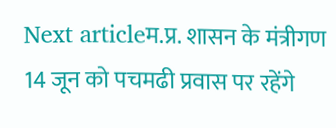Next articleम.प्र. शासन के मंत्रीगण 14 जून को पचमढी प्रवास पर रहेंगे